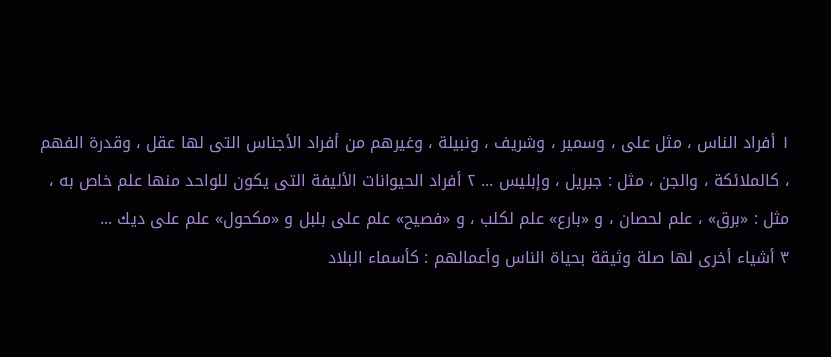١ أفراد الناس ، مثل على ، وسمير ، وشريف ، ونبيلة ، وغيرهم من أفراد الأجناس التى لها عقل ، وقدرة الفهم ، كالملائكة ، والجن ، مثل : جبريل ، وإبليس ... ٢ أفراد الحيوانات الأليفة التى يكون للواحد منها علم خاص به ، مثل : «برق» ، علم لحصان ، و «بارع» علم لكلب ، و «فصيح» علم على بلبل و «مكحول» علم على ديك ...
٣ أشياء أخرى لها صلة وثيقة بحياة الناس وأعمالهم : كأسماء البلاد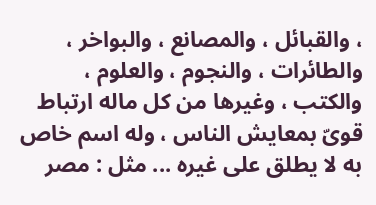، والقبائل ، والمصانع ، والبواخر ، والطائرات ، والنجوم ، والعلوم ، والكتب ، وغيرها من كل ماله ارتباط قوىّ بمعايش الناس ، وله اسم خاص به لا يطلق على غيره ... مثل : مصر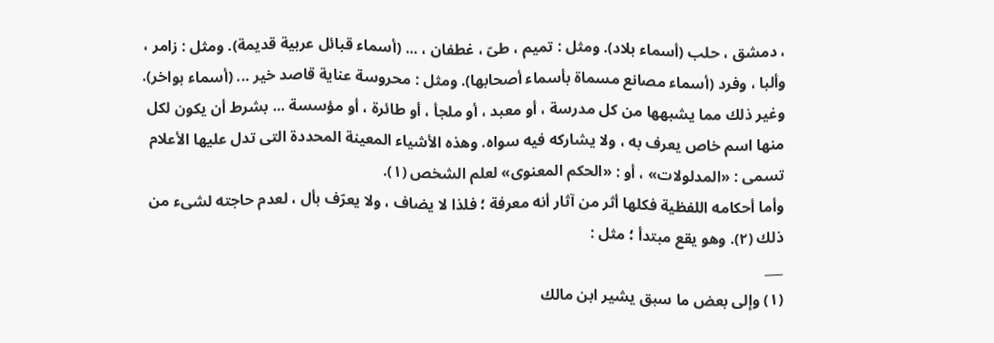، دمشق ، حلب (أسماء بلاد). ومثل : تميم ، طىّ ، غطفان ، ... (أسماء قبائل عربية قديمة). ومثل : زامر ، وألبا ، وفرد (أسماء مصانع مسماة بأسماء أصحابها). ومثل : محروسة عناية قاصد خير ... (أسماء بواخر). وغير ذلك مما يشبهها من كل مدرسة ، أو معبد ، أو ملجأ ، أو طائرة ، أو مؤسسة ... بشرط أن يكون لكل منها اسم خاص يعرف به ، ولا يشاركه فيه سواه. وهذه الأشياء المعينة المحددة التى تدل عليها الأعلام تسمى : «المدلولات» ، أو : «الحكم المعنوى» لعلم الشخص (١).
وأما أحكامه اللفظية فكلها أثر من آثار أنه معرفة ؛ فلذا لا يضاف ، ولا يعرّف بأل ، لعدم حاجته لشىء من ذلك (٢). وهو يقع مبتدأ ؛ مثل :
___
(١) وإلى بعض ما سبق يشير ابن مالك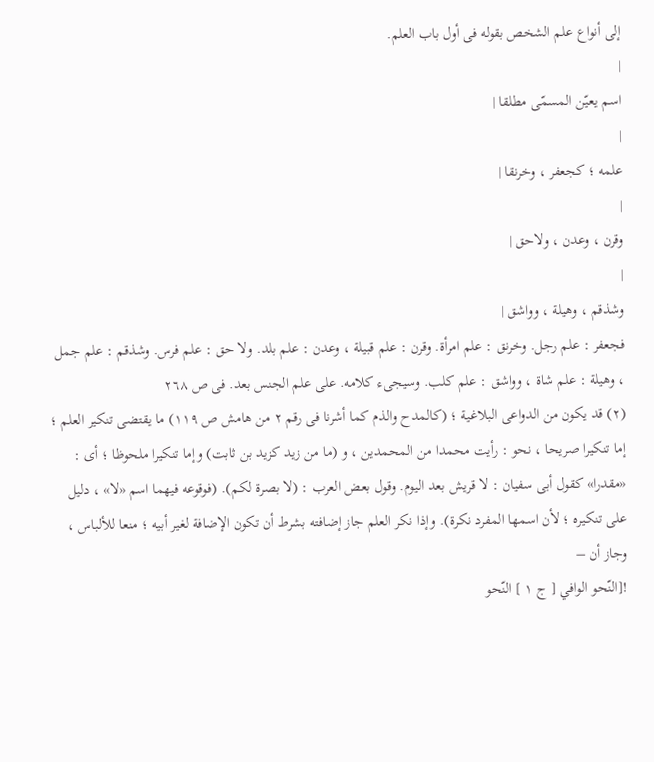إلى أنواع علم الشخص بقوله فى أول باب العلم.
|
اسم يعيّن المسمّى مطلقا |
|
علمه ؛ كجعفر ، وخرنقا |
|
وقرن ، وعدن ، ولاحق |
|
وشذقم ، وهيلة ، وواشق |
فجعفر : علم رجل. وخرنق : علم امرأة. وقرن : علم قبيلة ، وعدن : علم بلد. ولا حق : علم فرس. وشذقم : علم جمل ، وهيلة : علم شاة ، وواشق : علم كلب. وسيجىء كلامه. على علم الجنس بعد. فى ص ٢٦٨
(٢) قد يكون من الدواعى البلاغية ؛ (كالمدح والذم كما أشرنا فى رقم ٢ من هامش ص ١١٩) ما يقتضى تنكير العلم ؛ إما تنكيرا صريحا ، نحو : رأيت محمدا من المحمدين ، و (ما من زيد كزيد بن ثابت) وإما تنكيرا ملحوظا ؛ أى : «مقدرا» كقول أبى سفيان : لا قريش بعد اليوم. وقول بعض العرب : (لا بصرة لكم). (فوقوعه فيهما اسم «لا» ، دليل على تنكيره ؛ لأن اسمها المفرد نكرة). وإذا نكر العلم جاز إضافته بشرط أن تكون الإضافة لغير أبيه ؛ منعا للألباس ، وجاز أن –
![النّحو الوافي [ ج ١ ] النّحو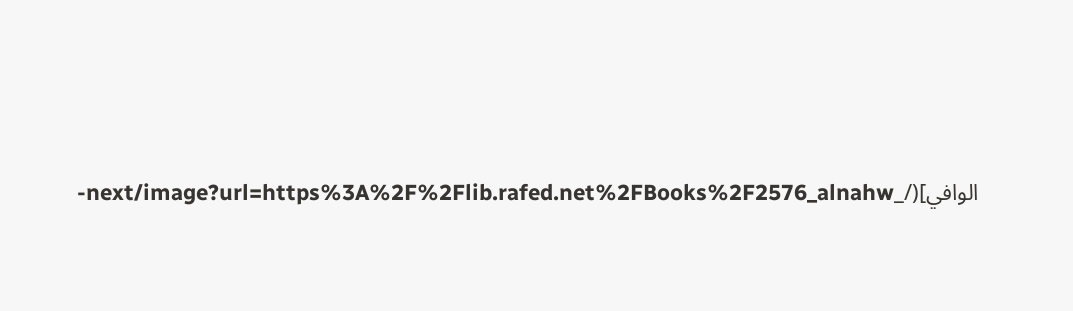الوافي](/_next/image?url=https%3A%2F%2Flib.rafed.net%2FBooks%2F2576_alnahw-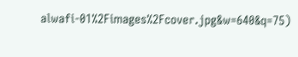alwafi-01%2Fimages%2Fcover.jpg&w=640&q=75)